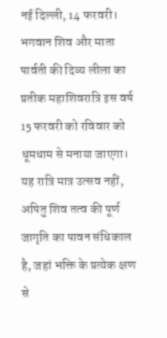नई दिल्ली, 14 फरवरी। भगवान शिव और माता पार्वती की दिव्य लीला का प्रतीक महाशिवरात्रि इस वर्ष 15 फरवरी को रविवार को धूमधाम से मनाया जाएगा। यह रात्रि मात्र उत्सव नहीं, अपितु शिव तत्व की पूर्ण जागृति का पावन संधिकाल है, जहां भक्ति के प्रत्येक क्षण से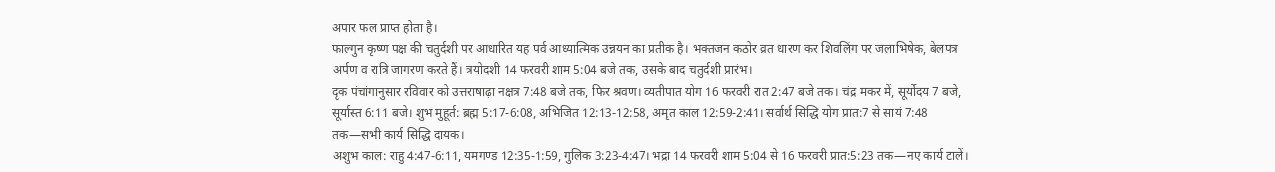अपार फल प्राप्त होता है।
फाल्गुन कृष्ण पक्ष की चतुर्दशी पर आधारित यह पर्व आध्यात्मिक उन्नयन का प्रतीक है। भक्तजन कठोर व्रत धारण कर शिवलिंग पर जलाभिषेक, बेलपत्र अर्पण व रात्रि जागरण करते हैं। त्रयोदशी 14 फरवरी शाम 5:04 बजे तक, उसके बाद चतुर्दशी प्रारंभ।
दृक पंचांगानुसार रविवार को उत्तराषाढ़ा नक्षत्र 7:48 बजे तक, फिर श्रवण। व्यतीपात योग 16 फरवरी रात 2:47 बजे तक। चंद्र मकर में, सूर्योदय 7 बजे, सूर्यास्त 6:11 बजे। शुभ मुहूर्त: ब्रह्म 5:17-6:08, अभिजित 12:13-12:58, अमृत काल 12:59-2:41। सर्वार्थ सिद्धि योग प्रात:7 से सायं 7:48 तक—सभी कार्य सिद्धि दायक।
अशुभ काल: राहु 4:47-6:11, यमगण्ड 12:35-1:59, गुलिक 3:23-4:47। भद्रा 14 फरवरी शाम 5:04 से 16 फरवरी प्रात:5:23 तक—नए कार्य टालें।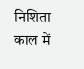निशिता काल में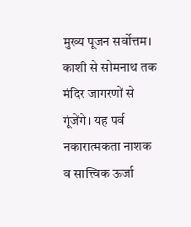मुख्य पूजन सर्वोत्तम। काशी से सोमनाथ तक मंदिर जागरणों से गूंजेंगे। यह पर्व नकारात्मकता नाशक व सात्त्विक ऊर्जा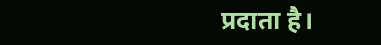प्रदाता है।